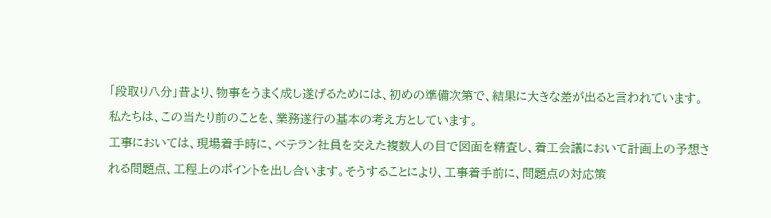「段取り八分」昔より、物事をうまく成し遂げるためには、初めの準備次第で、結果に大きな差が出ると言われています。
私たちは、この当たり前のことを、業務遂行の基本の考え方としています。
工事においては、現場着手時に、ベテラン社員を交えた複数人の目で図面を精査し、着工会議において計画上の予想される問題点、工程上のポイントを出し合います。そうすることにより、工事着手前に、問題点の対応策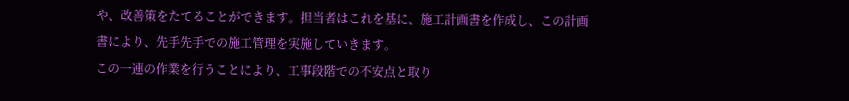や、改善策をたてることができます。担当者はこれを基に、施工計画書を作成し、この計画書により、先手先手での施工管理を実施していきます。
この一連の作業を行うことにより、工事段階での不安点と取り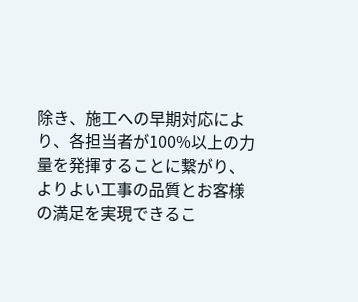除き、施工への早期対応により、各担当者が100%以上の力量を発揮することに繋がり、よりよい工事の品質とお客様の満足を実現できるこ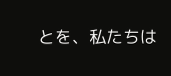とを、私たちは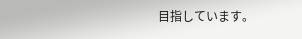目指しています。